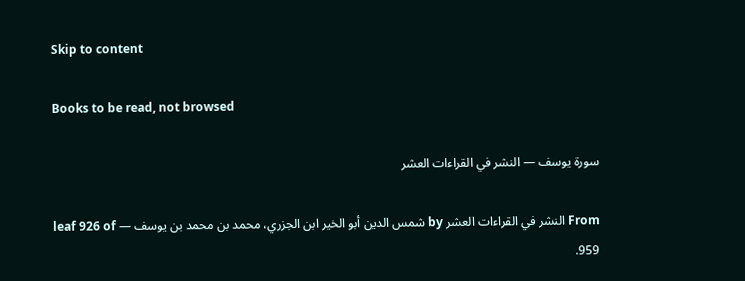Skip to content

Books to be read, not browsed

سورة يوسف — النشر في القراءات العشر

From النشر في القراءات العشر by شمس الدين أبو الخير ابن الجزري، محمد بن محمد بن يوسف — leaf 926 of 959.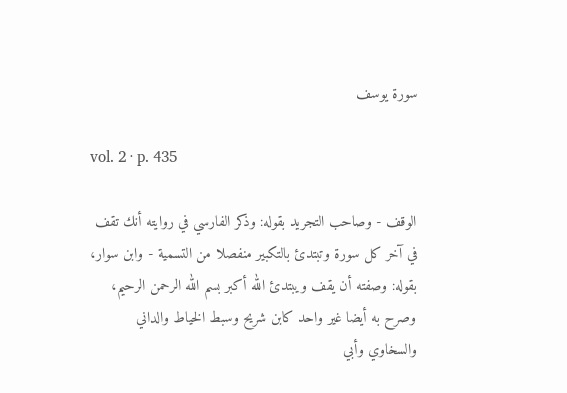سورة يوسف

vol. 2 · p. 435

الوقف - وصاحب التجريد بقوله: وذكر الفارسي في روايته أنك تقف في آخر كل سورة وتبتدئ بالتكبير منفصلا من التسمية - وابن سوار، بقوله: وصفته أن يقف ويبتدئ الله أكبر بسم الله الرحمن الرحيم، وصرح به أيضا غير واحد كابن شريح وسبط الخياط والداني والسخاوي وأبي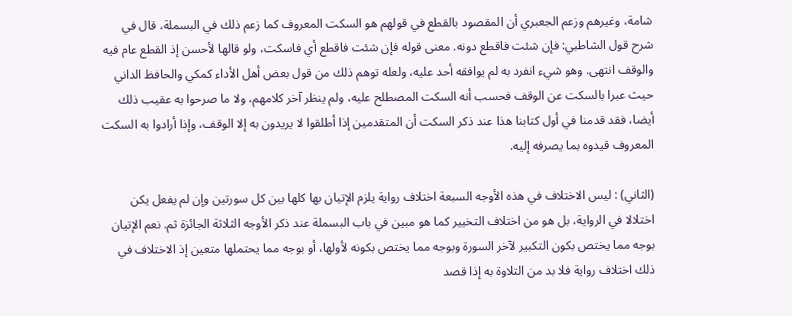شامة، وغيرهم وزعم الجعبري أن المقصود بالقطع في قولهم هو السكت المعروف كما زعم ذلك في البسملة، قال في شرح قول الشاطبي: فإن شئت فاقطع دونه. معنى قوله فإن شئت فاقطع أي فاسكت، ولو قالها لأحسن إذ القطع عام فيه والوقف انتهى. وهو شيء انفرد به لم يوافقه أحد عليه، ولعله توهم ذلك من قول بعض أهل الأداء كمكي والحافظ الداني حيث عبرا بالسكت عن الوقف فحسب أنه السكت المصطلح عليه، ولم ينظر آخر كلامهم، ولا ما صرحوا به عقيب ذلك أيضا، فقد قدمنا في أول كتابنا هذا عند ذكر السكت أن المتقدمين إذا أطلقوا لا يريدون به إلا الوقف، وإذا أرادوا به السكت المعروف قيدوه بما يصرفه إليه.

(الثاني) : ليس الاختلاف في هذه الأوجه السبعة اختلاف رواية يلزم الإتيان بها كلها بين كل سورتين وإن لم يفعل يكن اختلالا في الرواية، بل هو من اختلاف التخيير كما هو مبين في باب البسملة عند ذكر الأوجه الثلاثة الجائزة ثم. نعم الإتيان بوجه مما يختص بكون التكبير لآخر السورة وبوجه مما يختص بكونه لأولها، أو بوجه مما يحتملها متعين إذ الاختلاف في ذلك اختلاف رواية فلا بد من التلاوة به إذا قصد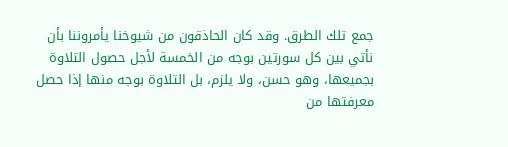جمع تلك الطرق. وقد كان الحاذقون من شيوخنا يأمروننا بأن نأتي بين كل سورتين بوجه من الخمسة لأجل حصول التلاوة بجميعها، وهو حسن، ولا يلزم، بل التلاوة بوجه منها إذا حصل معرفتها من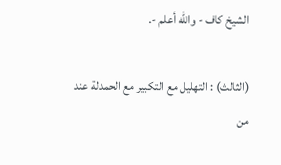الشيخ كاف - والله أعلم -.

(الثالث) : التهليل مع التكبير مع الحمدلة عند من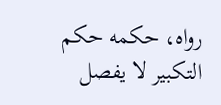رواه، حكمه حكم التكبير لا يفصل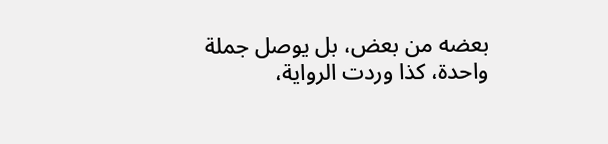بعضه من بعض، بل يوصل جملة واحدة، كذا وردت الرواية،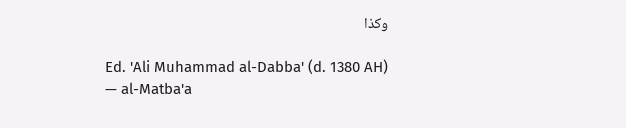وكذا

Ed. 'Ali Muhammad al-Dabba' (d. 1380 AH) — al-Matba'a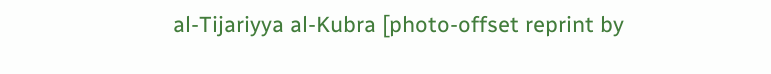al-Tijariyya al-Kubra [photo-offset reprint by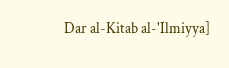Dar al-Kitab al-'Ilmiyya]